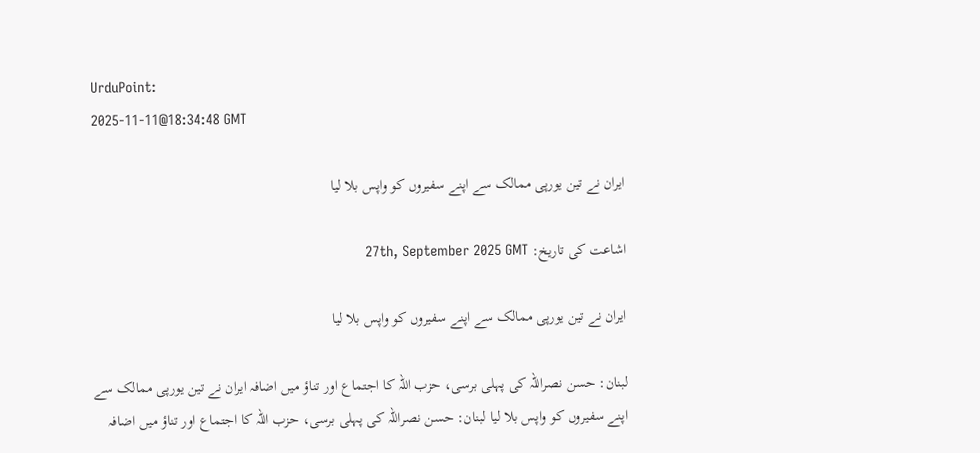UrduPoint:
2025-11-11@18:34:48 GMT

ایران نے تین یورپی ممالک سے اپنے سفیروں کو واپس بلا لیا

اشاعت کی تاریخ: 27th, September 2025 GMT

ایران نے تین یورپی ممالک سے اپنے سفیروں کو واپس بلا لیا

لبنان: حسن نصراللہ کی پہلی برسی، حزب اللہ کا اجتماع اور تناؤ میں اضافہ ایران نے تین یورپی ممالک سے اپنے سفیروں کو واپس بلا لیا لبنان: حسن نصراللہ کی پہلی برسی، حزب اللہ کا اجتماع اور تناؤ میں اضافہ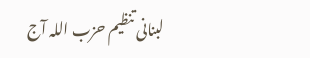لبنانی تنظیم حزب اللہ آج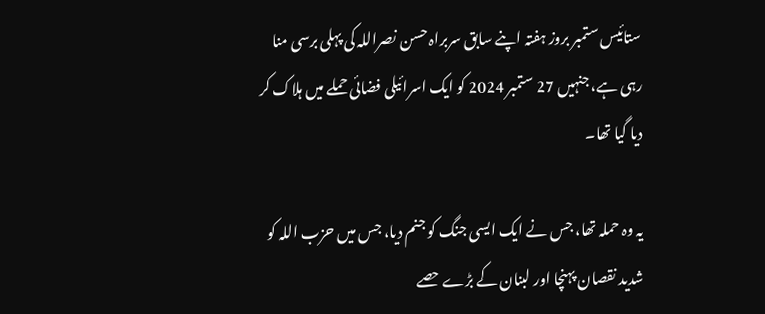ستائیس ستمبر بروز ہفتہ اپنے سابق سربراہ حسن نصراللہ کی پہلی برسی منا رہی ہے، جنہیں 27 ستمبر 2024 کو ایک اسرائیلی فضائی حملے میں ہلاک کر دیا گیا تھا۔

یہ وہ حملہ تھا، جس نے ایک ایسی جنگ کو جنم دیا، جس میں حزب اللہ کو شدید نقصان پہنچا اور لبنان کے بڑے حصے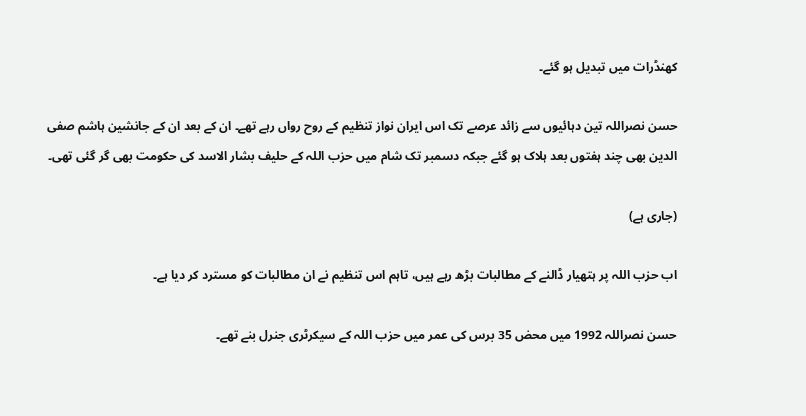کھنڈرات میں تبدیل ہو گئے۔

حسن نصراللہ تین دہائیوں سے زائد عرصے تک اس ایران نواز تنظیم کے روح رواں رہے تھے۔ ان کے بعد ان کے جانشین ہاشم صفی الدین بھی چند ہفتوں بعد ہلاک ہو گئے جبکہ دسمبر تک شام میں حزب اللہ کے حلیف بشار الاسد کی حکومت بھی گر گئی تھی۔

(جاری ہے)

اب حزب اللہ پر ہتھیار ڈالنے کے مطالبات بڑھ رہے ہیں، تاہم اس تنظیم نے ان مطالبات کو مسترد کر دیا ہے۔

حسن نصراللہ 1992 میں محض 35 برس کی عمر میں حزب اللہ کے سیکرٹری جنرل بنے تھے۔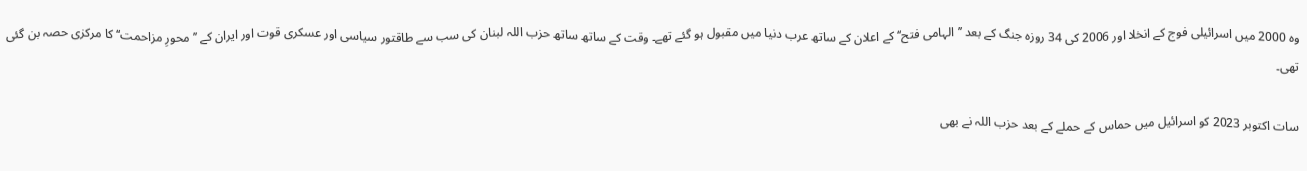وہ 2000 میں اسرائیلی فوج کے انخلا اور 2006 کی 34 روزہ جنگ کے بعد ’’الہامی فتح‘‘ کے اعلان کے ساتھ عرب دنیا میں مقبول ہو گئے تھے۔ وقت کے ساتھ ساتھ حزب اللہ لبنان کی سب سے طاقتور سیاسی اور عسکری قوت اور ایران کے ’’محورِ مزاحمت‘‘ کا مرکزی حصہ بن گئی تھی۔

سات اکتوبر 2023 کو اسرائیل میں حماس کے حملے کے بعد حزب اللہ نے بھی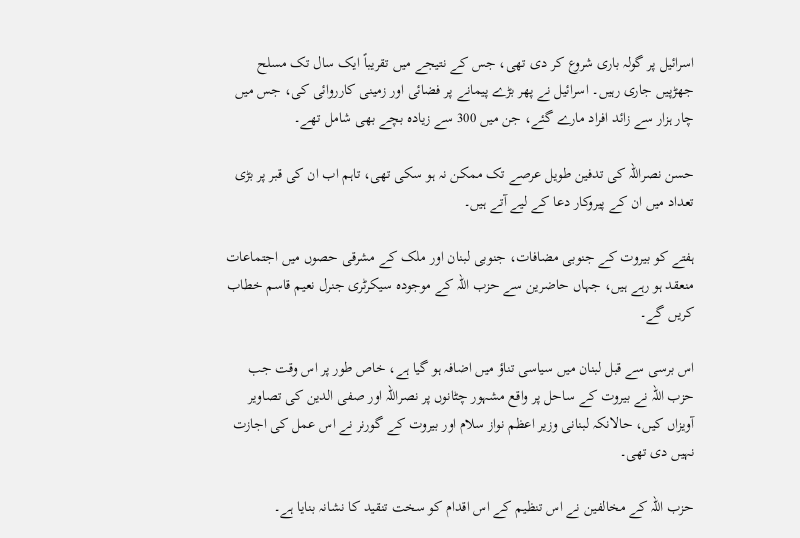اسرائیل پر گولہ باری شروع کر دی تھی، جس کے نتیجے میں تقریباً ایک سال تک مسلح جھڑپیں جاری رہیں۔ اسرائیل نے پھر بڑے پیمانے پر فضائی اور زمینی کارروائی کی، جس میں چار ہزار سے زائد افراد مارے گئے، جن میں 300 سے زیادہ بچے بھی شامل تھے۔

حسن نصراللہ کی تدفین طویل عرصے تک ممکن نہ ہو سکی تھی، تاہم اب ان کی قبر پر بڑی تعداد میں ان کے پیروکار دعا کے لیے آتے ہیں۔

ہفتے کو بیروت کے جنوبی مضافات، جنوبی لبنان اور ملک کے مشرقی حصوں میں اجتماعات منعقد ہو رہے ہیں، جہاں حاضرین سے حزب اللہ کے موجودہ سیکرٹری جنرل نعیم قاسم خطاب کریں گے۔

اس برسی سے قبل لبنان میں سیاسی تناؤ میں اضافہ ہو گیا ہے، خاص طور پر اس وقت جب حزب اللہ نے بیروت کے ساحل پر واقع مشہور چٹانوں پر نصراللہ اور صفی الدین کی تصاویر آویزاں کیں، حالانکہ لبنانی وزیر اعظم نواز سلام اور بیروت کے گورنر نے اس عمل کی اجازت نہیں دی تھی۔

حزب اللہ کے مخالفین نے اس تنظیم کے اس اقدام کو سخت تنقید کا نشانہ بنایا ہے۔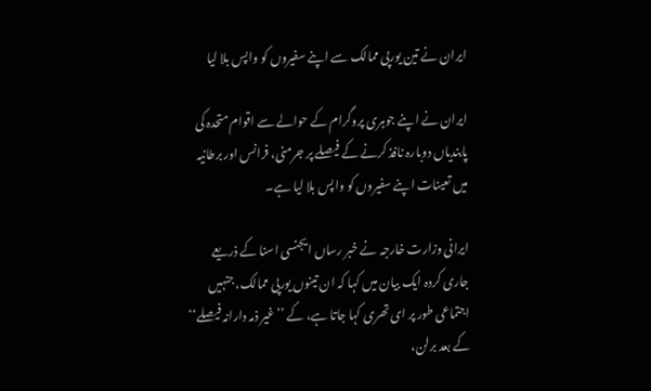ایران نے تین یورپی ممالک سے اپنے سفیروں کو واپس بلا لیا

ایران نے اپنے جوہری پروگرام کے حوالے سے اقوام متحدہ کی پابندیاں دوبارہ نافذ کرنے کے فیصلے پر جرمنی، فرانس اور برطانیہ میں تعینات اپنے سفیروں کو واپس بلا لیا ہے۔

ایرانی وزارت خارجہ نے خبر رساں ایجنسی اسنا کے ذریعے جاری کردہ ایک بیان میں کہا کہ ان تینوں یورپی ممالک، جنہیں اجتماعی طور پر ای تھری کہا جاتا ہے، کے ’’غیر ذمہ دارانہ فیصلے‘‘ کے بعد برلن،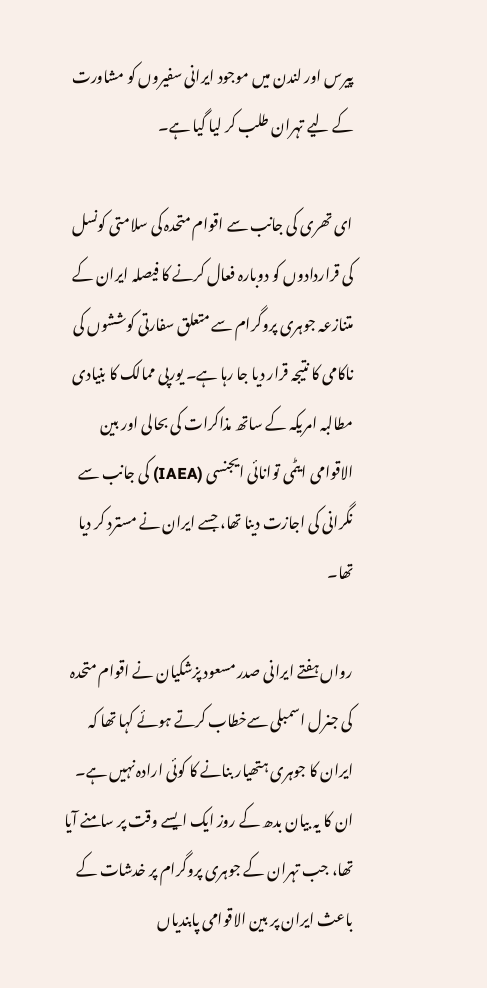پیرس اور لندن میں موجود ایرانی سفیروں کو مشاورت کے لیے تہران طلب کر لیا گیا ہے۔

ای تھری کی جانب سے اقوام متحدہ کی سلامتی کونسل کی قراردادوں کو دوبارہ فعال کرنے کا فیصلہ ایران کے متنازعہ جوہری پروگرام سے متعلق سفارتی کوششوں کی ناکامی کا نتیجہ قرار دیا جا رہا ہے۔ یورپی ممالک کا بنیادی مطالبہ امریکہ کے ساتھ مذاکرات کی بحالی اور بین الاقوامی ایٹمی توانائی ایجنسی (IAEA) کی جانب سے نگرانی کی اجازت دینا تھا، جسے ایران نے مسترد کر دیا تھا۔

رواں ہفتے ایرانی صدر مسعود پزشکیان نے اقوام متحدہ کی جنرل اسمبلی سےخطاب کرتے ہوئے کہا تھا کہ ایران کا جوہری ہتھیار بنانے کا کوئی ارادہ نہیں ہے۔ ان کا یہ بیان بدھ کے روز ایک ایسے وقت پر سامنے آیا تھا، جب تہران کے جوہری پروگرام پر خدشات کے باعث ایران پر بین الاقوامی پابندیاں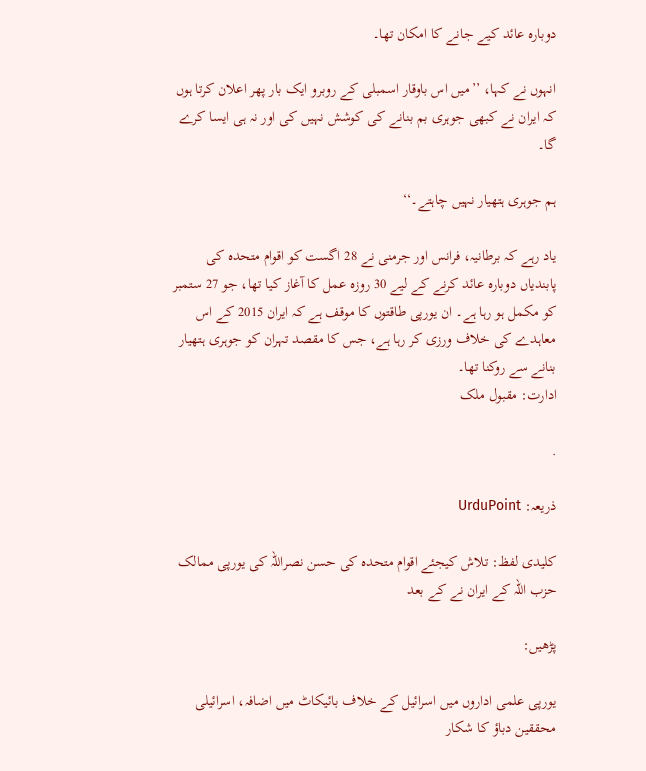دوبارہ عائد کیے جانے کا امکان تھا۔

انہوں نے کہا، ’’میں اس باوقار اسمبلی کے روبرو ایک بار پھر اعلان کرتا ہوں کہ ایران نے کبھی جوہری بم بنانے کی کوشش نہیں کی اور نہ ہی ایسا کرے گا۔

ہم جوہری ہتھیار نہیں چاہتے۔‘‘

یاد رہے کہ برطانیہ، فرانس اور جرمنی نے 28 اگست کو اقوام متحدہ کی پابندیاں دوبارہ عائد کرنے کے لیے 30 روزہ عمل کا آغاز کیا تھا، جو 27 ستمبر کو مکمل ہو رہا ہے۔ ان یورپی طاقتوں کا موقف ہے کہ ایران 2015 کے اس معاہدے کی خلاف ورزی کر رہا ہے، جس کا مقصد تہران کو جوہری ہتھیار بنانے سے روکنا تھا۔
ادارت: مقبول ملک

.

ذریعہ: UrduPoint

کلیدی لفظ: تلاش کیجئے اقوام متحدہ کی حسن نصراللہ کی یورپی ممالک حزب اللہ کے ایران نے کے بعد

پڑھیں:

یورپی علمی اداروں میں اسرائیل کے خلاف بائیکاٹ میں اضافہ، اسرائیلی محققین دباؤ کا شکار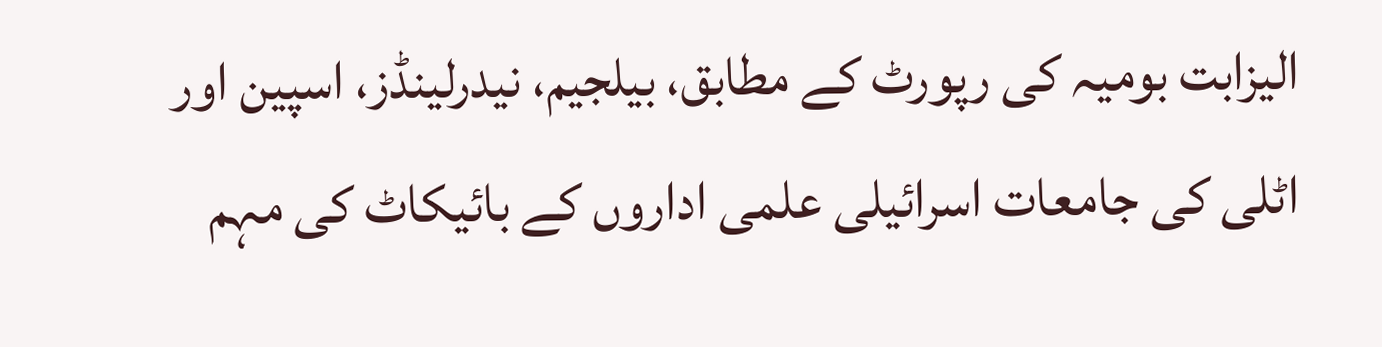الیزابت بومیہ کی رپورٹ کے مطابق، بیلجیم، نیدرلینڈز، اسپین اور اٹلی کی جامعات اسرائیلی علمی اداروں کے بائیکاٹ کی مہم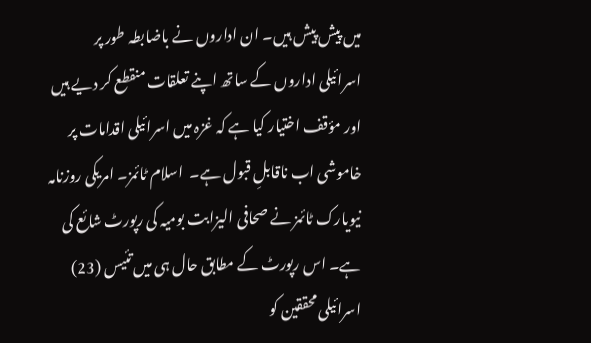میں پیش پیش ہیں۔ ان اداروں نے باضابطہ طور پر اسرائیلی اداروں کے ساتھ اپنے تعلقات منقطع کر دیے ہیں اور مؤقف اختیار کیا ہے کہ غزہ میں اسرائیلی اقدامات پر خاموشی اب ناقابلِ قبول ہے۔  اسلام ٹائمز۔ امریکی روزنامہ نیویارک ٹائمز نے صحافی الیزابت بومیہ کی رپورٹ شائع کی ہے۔ اس رپورٹ کے مطابق حال ہی میں تئیس (23) اسرائیلی محققین کو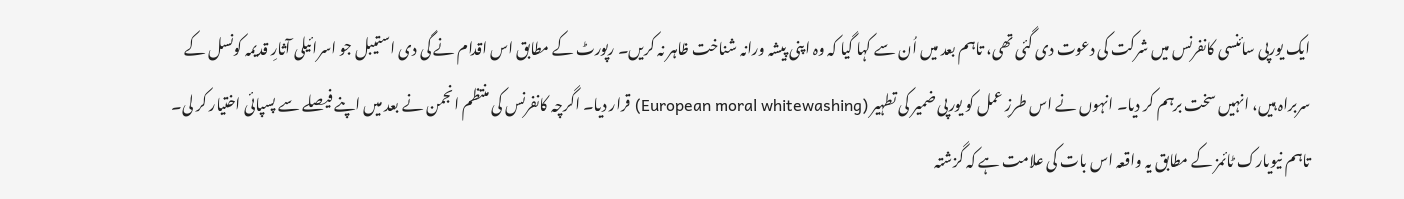ایک یورپی سائنسی کانفرنس میں شرکت کی دعوت دی گئی تھی، تاہم بعد میں اُن سے کہا گیا کہ وہ اپنی پیشہ ورانہ شناخت ظاہر نہ کریں۔ رپورٹ کے مطابق اس اقدام نے گی دی استیبل جو اسرائیلی آثارِ قدیمہ کونسل کے سربراہ ہیں، انہیں سخت برہم کر دیا۔ انہوں نے اس طرزِ عمل کو یورپی ضمیر کی تطہیر (European moral whitewashing) قرار دیا۔ اگرچہ کانفرنس کی منتظم انجمن نے بعد میں اپنے فیصلے سے پسپائی اختیار کر لی۔ تاہم نیویارک ٹائمز کے مطابق یہ واقعہ اس بات کی علامت ہے کہ گزشتہ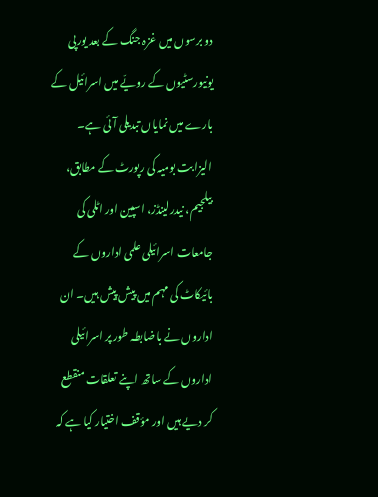دو برسوں میں غزہ جنگ کے بعد یورپی یونیورسٹیوں کے رویّے میں اسرائیل کے بارے میں نمایاں تبدیلی آئی ہے۔ الیزابت بومیہ کی رپورٹ کے مطابق، بیلجیم، نیدرلینڈز، اسپین اور اٹلی کی جامعات اسرائیلی علمی اداروں کے بائیکاٹ کی مہم میں پیش پیش ہیں۔ ان اداروں نے باضابطہ طور پر اسرائیلی اداروں کے ساتھ اپنے تعلقات منقطع کر دیے ہیں اور مؤقف اختیار کیا ہے کہ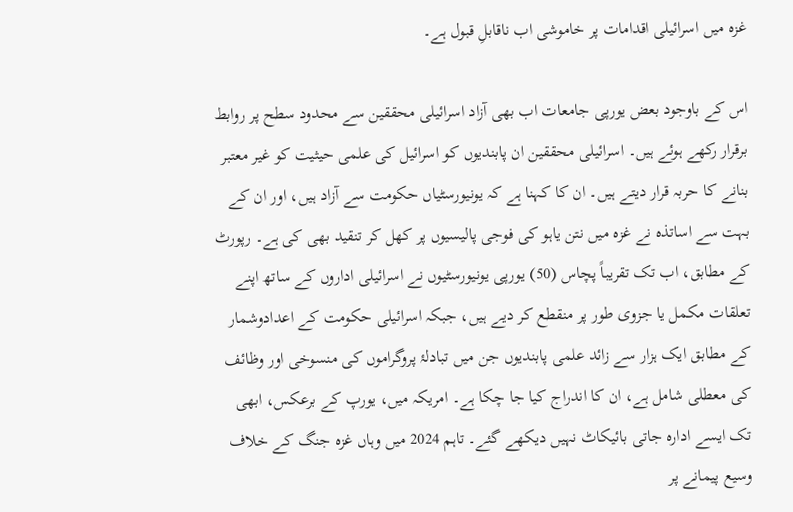غزہ میں اسرائیلی اقدامات پر خاموشی اب ناقابلِ قبول ہے۔

اس کے باوجود بعض یورپی جامعات اب بھی آزاد اسرائیلی محققین سے محدود سطح پر روابط برقرار رکھے ہوئے ہیں۔ اسرائیلی محققین ان پابندیوں کو اسرائیل کی علمی حیثیت کو غیر معتبر بنانے کا حربہ قرار دیتے ہیں۔ ان کا کہنا ہے کہ یونیورسٹیاں حکومت سے آزاد ہیں، اور ان کے بہت سے اساتذہ نے غزہ میں نتن یاہو کی فوجی پالیسیوں پر کھل کر تنقید بھی کی ہے۔ رپورٹ کے مطابق، اب تک تقریباً پچاس (50) یورپی یونیورسٹیوں نے اسرائیلی اداروں کے ساتھ اپنے تعلقات مکمل یا جزوی طور پر منقطع کر دیے ہیں، جبکہ اسرائیلی حکومت کے اعدادوشمار کے مطابق ایک ہزار سے زائد علمی پابندیوں جن میں تبادلۂ پروگراموں کی منسوخی اور وظائف کی معطلی شامل ہے، ان کا اندراج کیا جا چکا ہے۔ امریکہ میں، یورپ کے برعکس، ابھی تک ایسے ادارہ جاتی بائیکاٹ نہیں دیکھے گئے۔ تاہم 2024 میں وہاں غزہ جنگ کے خلاف وسیع پیمانے پر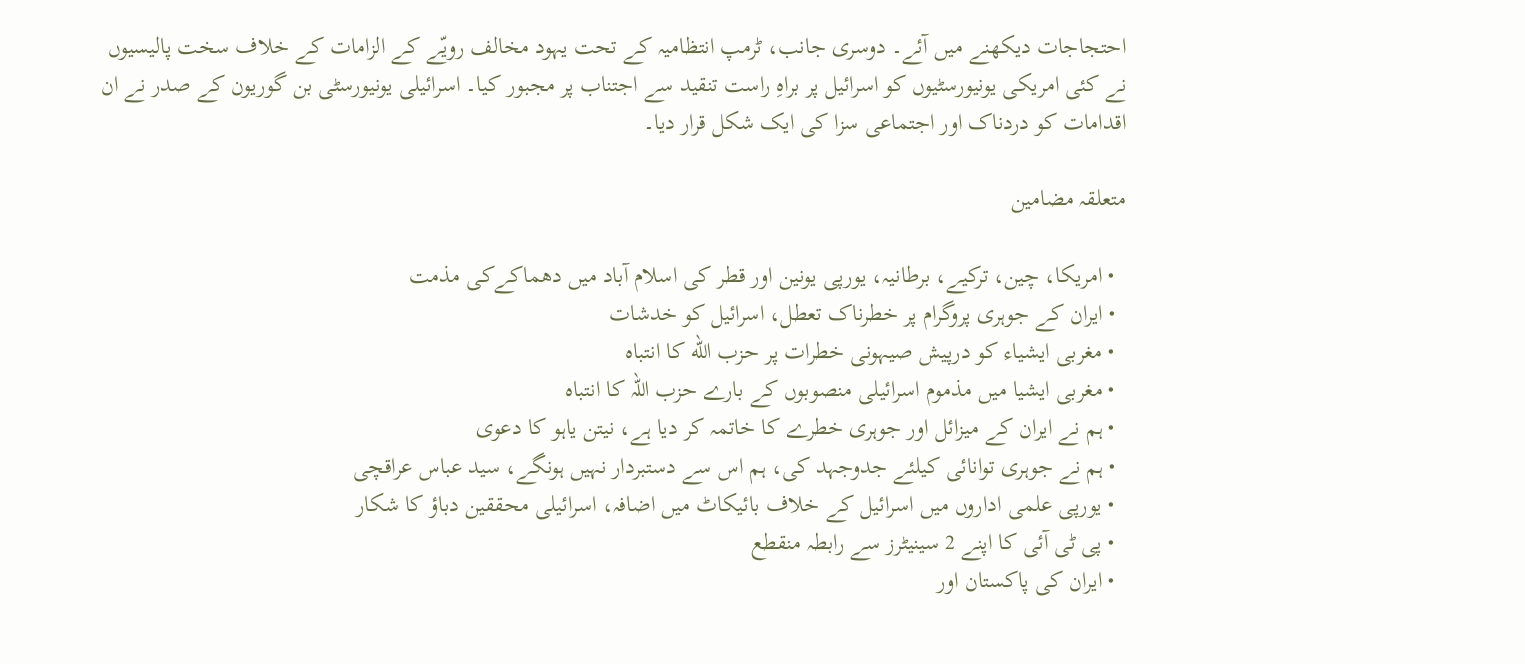احتجاجات دیکھنے میں آئے۔ دوسری جانب، ٹرمپ انتظامیہ کے تحت یہود مخالف رویّے کے الزامات کے خلاف سخت پالیسیوں نے کئی امریکی یونیورسٹیوں کو اسرائیل پر براہِ راست تنقید سے اجتناب پر مجبور کیا۔ اسرائیلی یونیورسٹی بن گوریون کے صدر نے ان اقدامات کو دردناک اور اجتماعی سزا کی ایک شکل قرار دیا۔

متعلقہ مضامین

  • امریکا، چین، ترکیے، برطانیہ، یورپی یونین اور قطر کی اسلام آباد میں دھماکےکی مذمت
  • ایران کے جوہری پروگرام پر خطرناک تعطل، اسرائیل کو خدشات
  • مغربی ایشیاء کو درپیش صیہونی خطرات پر حزب‌ الله کا انتباہ
  • مغربی ایشیا میں مذموم اسرائیلی منصوبوں کے بارے حزب اللہ کا انتباہ
  • ہم نے ایران کے میزائل اور جوہری خطرے کا خاتمہ کر دیا ہے، نیتن یاہو کا دعوی
  • ہم نے جوہری توانائی کیلئے جدوجہد کی، ہم اس سے دستبردار نہیں ہونگے، سید عباس عراقچی
  • یورپی علمی اداروں میں اسرائیل کے خلاف بائیکاٹ میں اضافہ، اسرائیلی محققین دباؤ کا شکار
  • پی ٹی آئی کا اپنے 2 سینیٹرز سے رابطہ منقطع
  • ایران کی پاکستان اور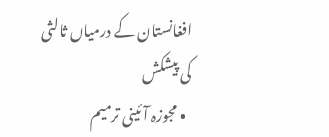افغانستان کے درمیاں ثالثی کی پیشکش
  • مجوزہ آئینی ترمیم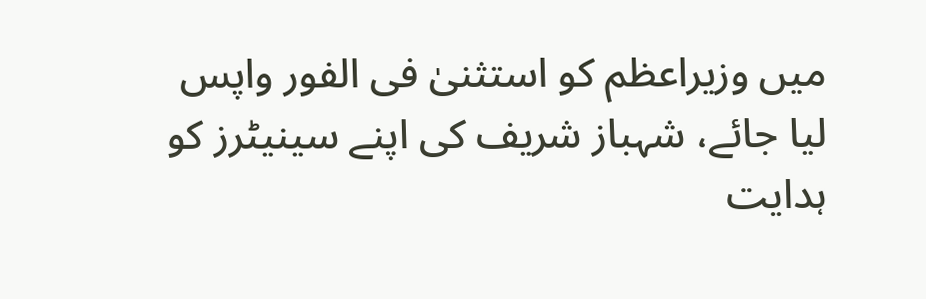میں وزیراعظم کو استثنیٰ فی الفور واپس لیا جائے، شہباز شریف کی اپنے سینیٹرز کو ہدایت